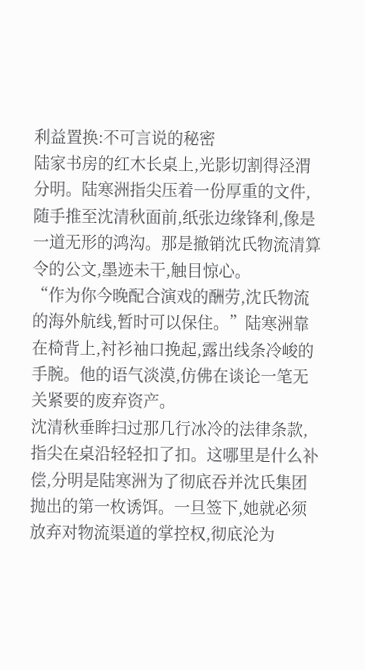利益置换:不可言说的秘密
陆家书房的红木长桌上,光影切割得泾渭分明。陆寒洲指尖压着一份厚重的文件,随手推至沈清秋面前,纸张边缘锋利,像是一道无形的鸿沟。那是撤销沈氏物流清算令的公文,墨迹未干,触目惊心。
“作为你今晚配合演戏的酬劳,沈氏物流的海外航线,暂时可以保住。”陆寒洲靠在椅背上,衬衫袖口挽起,露出线条冷峻的手腕。他的语气淡漠,仿佛在谈论一笔无关紧要的废弃资产。
沈清秋垂眸扫过那几行冰冷的法律条款,指尖在桌沿轻轻扣了扣。这哪里是什么补偿,分明是陆寒洲为了彻底吞并沈氏集团抛出的第一枚诱饵。一旦签下,她就必须放弃对物流渠道的掌控权,彻底沦为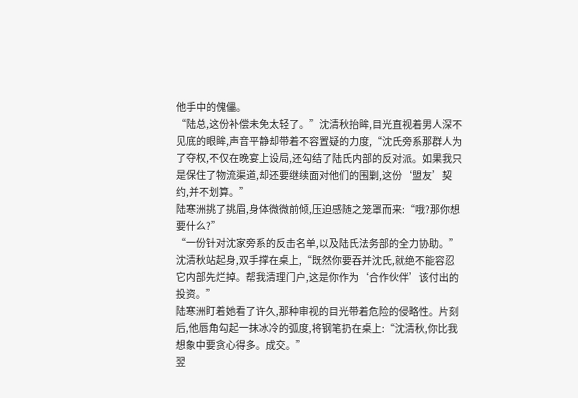他手中的傀儡。
“陆总,这份补偿未免太轻了。”沈清秋抬眸,目光直视着男人深不见底的眼眸,声音平静却带着不容置疑的力度,“沈氏旁系那群人为了夺权,不仅在晚宴上设局,还勾结了陆氏内部的反对派。如果我只是保住了物流渠道,却还要继续面对他们的围剿,这份‘盟友’契约,并不划算。”
陆寒洲挑了挑眉,身体微微前倾,压迫感随之笼罩而来:“哦?那你想要什么?”
“一份针对沈家旁系的反击名单,以及陆氏法务部的全力协助。”沈清秋站起身,双手撑在桌上,“既然你要吞并沈氏,就绝不能容忍它内部先烂掉。帮我清理门户,这是你作为‘合作伙伴’该付出的投资。”
陆寒洲盯着她看了许久,那种审视的目光带着危险的侵略性。片刻后,他唇角勾起一抹冰冷的弧度,将钢笔扔在桌上:“沈清秋,你比我想象中要贪心得多。成交。”
翌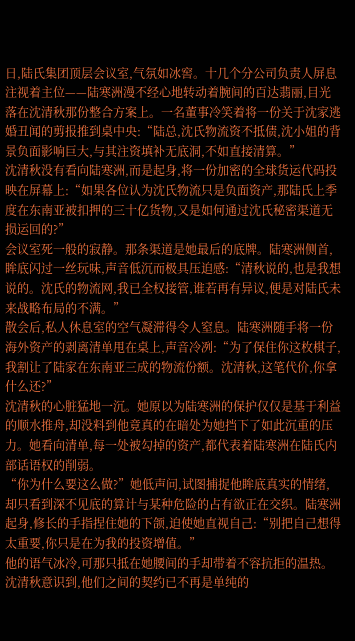日,陆氏集团顶层会议室,气氛如冰窖。十几个分公司负责人屏息注视着主位——陆寒洲漫不经心地转动着腕间的百达翡丽,目光落在沈清秋那份整合方案上。一名董事冷笑着将一份关于沈家逃婚丑闻的剪报推到桌中央:“陆总,沈氏物流资不抵债,沈小姐的背景负面影响巨大,与其注资填补无底洞,不如直接清算。”
沈清秋没有看向陆寒洲,而是起身,将一份加密的全球货运代码投映在屏幕上:“如果各位认为沈氏物流只是负面资产,那陆氏上季度在东南亚被扣押的三十亿货物,又是如何通过沈氏秘密渠道无损运回的?”
会议室死一般的寂静。那条渠道是她最后的底牌。陆寒洲侧首,眸底闪过一丝玩味,声音低沉而极具压迫感:“清秋说的,也是我想说的。沈氏的物流网,我已全权接管,谁若再有异议,便是对陆氏未来战略布局的不满。”
散会后,私人休息室的空气凝滞得令人窒息。陆寒洲随手将一份海外资产的剥离清单甩在桌上,声音冷冽:“为了保住你这枚棋子,我割让了陆家在东南亚三成的物流份额。沈清秋,这笔代价,你拿什么还?”
沈清秋的心脏猛地一沉。她原以为陆寒洲的保护仅仅是基于利益的顺水推舟,却没料到他竟真的在暗处为她挡下了如此沉重的压力。她看向清单,每一处被勾掉的资产,都代表着陆寒洲在陆氏内部话语权的削弱。
“你为什么要这么做?”她低声问,试图捕捉他眸底真实的情绪,却只看到深不见底的算计与某种危险的占有欲正在交织。陆寒洲起身,修长的手指捏住她的下颌,迫使她直视自己:“别把自己想得太重要,你只是在为我的投资增值。”
他的语气冰冷,可那只抵在她腰间的手却带着不容抗拒的温热。沈清秋意识到,他们之间的契约已不再是单纯的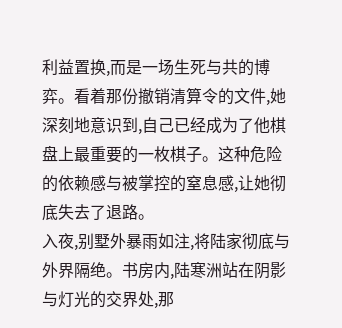利益置换,而是一场生死与共的博弈。看着那份撤销清算令的文件,她深刻地意识到,自己已经成为了他棋盘上最重要的一枚棋子。这种危险的依赖感与被掌控的窒息感,让她彻底失去了退路。
入夜,别墅外暴雨如注,将陆家彻底与外界隔绝。书房内,陆寒洲站在阴影与灯光的交界处,那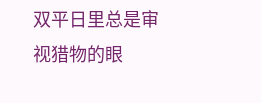双平日里总是审视猎物的眼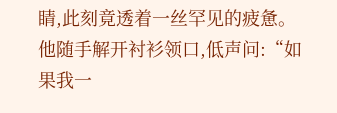睛,此刻竟透着一丝罕见的疲惫。他随手解开衬衫领口,低声问:“如果我一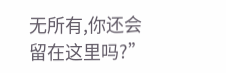无所有,你还会留在这里吗?”